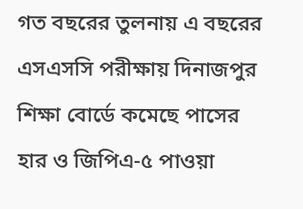গত বছরের তুলনায় এ বছরের এসএসসি পরীক্ষায় দিনাজপুর শিক্ষা বোর্ডে কমেছে পাসের হার ও জিপিএ-৫ পাওয়া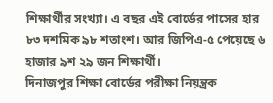শিক্ষার্থীর সংখ্যা। এ বছর এই বোর্ডের পাসের হার ৮৩ দশমিক ৯৮ শতাংশ। আর জিপিএ-৫ পেয়েছে ৬ হাজার ৯শ ২৯ জন শিক্ষার্থী।
দিনাজপুর শিক্ষা বোর্ডের পরীক্ষা নিয়ন্ত্রক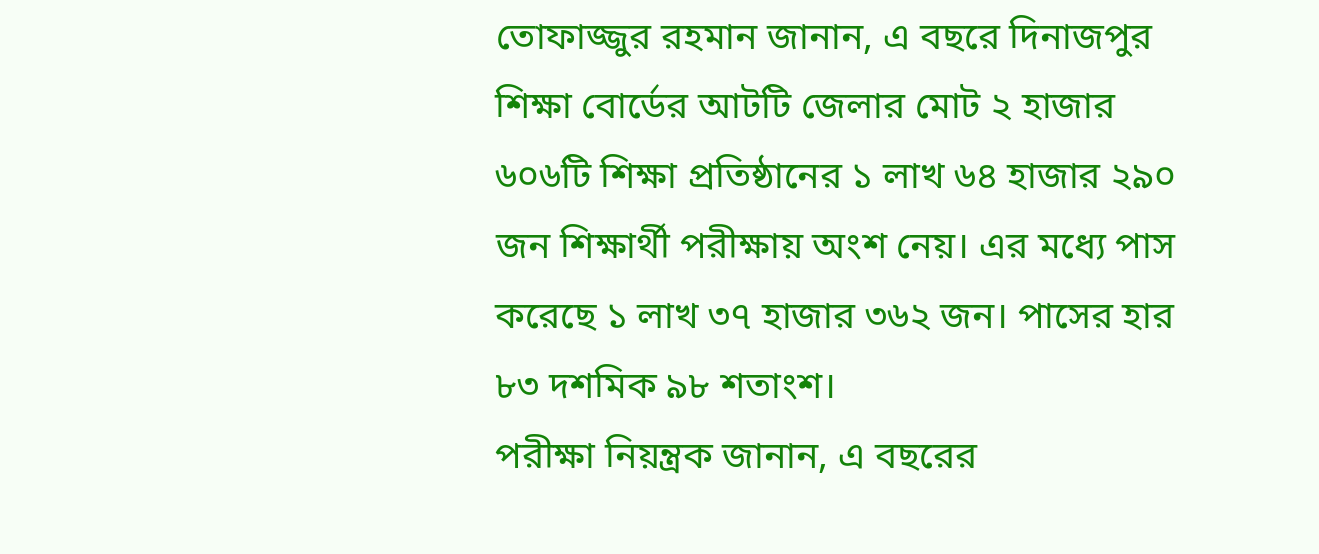তোফাজ্জুর রহমান জানান, এ বছরে দিনাজপুর শিক্ষা বোর্ডের আটটি জেলার মোট ২ হাজার ৬০৬টি শিক্ষা প্রতিষ্ঠানের ১ লাখ ৬৪ হাজার ২৯০ জন শিক্ষার্থী পরীক্ষায় অংশ নেয়। এর মধ্যে পাস করেছে ১ লাখ ৩৭ হাজার ৩৬২ জন। পাসের হার ৮৩ দশমিক ৯৮ শতাংশ।
পরীক্ষা নিয়ন্ত্রক জানান, এ বছরের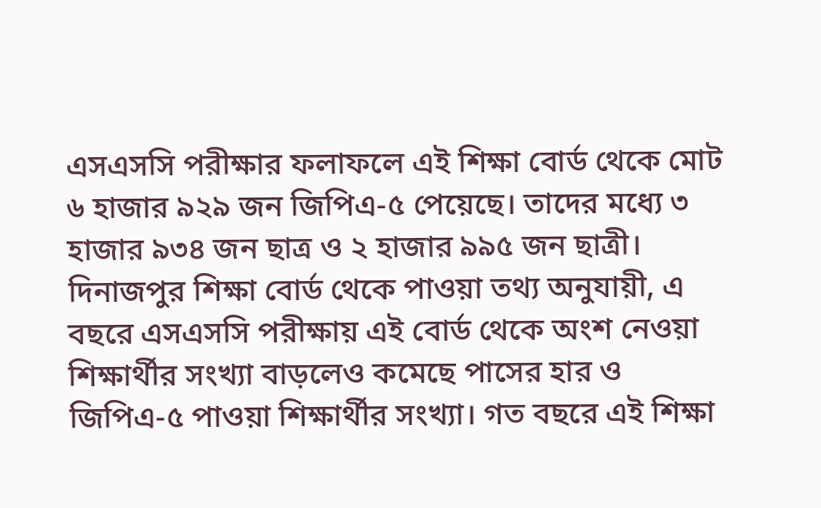এসএসসি পরীক্ষার ফলাফলে এই শিক্ষা বোর্ড থেকে মোট ৬ হাজার ৯২৯ জন জিপিএ-৫ পেয়েছে। তাদের মধ্যে ৩ হাজার ৯৩৪ জন ছাত্র ও ২ হাজার ৯৯৫ জন ছাত্রী।
দিনাজপুর শিক্ষা বোর্ড থেকে পাওয়া তথ্য অনুযায়ী, এ বছরে এসএসসি পরীক্ষায় এই বোর্ড থেকে অংশ নেওয়া শিক্ষার্থীর সংখ্যা বাড়লেও কমেছে পাসের হার ও জিপিএ-৫ পাওয়া শিক্ষার্থীর সংখ্যা। গত বছরে এই শিক্ষা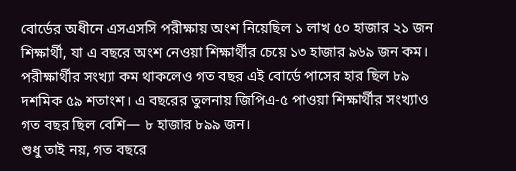বোর্ডের অধীনে এসএসসি পরীক্ষায় অংশ নিয়েছিল ১ লাখ ৫০ হাজার ২১ জন শিক্ষার্থী, যা এ বছরে অংশ নেওয়া শিক্ষার্থীর চেয়ে ১৩ হাজার ৯৬৯ জন কম। পরীক্ষার্থীর সংখ্যা কম থাকলেও গত বছর এই বোর্ডে পাসের হার ছিল ৮৯ দশমিক ৫৯ শতাংশ। এ বছরের তুলনায় জিপিএ-৫ পাওয়া শিক্ষার্থীর সংখ্যাও গত বছর ছিল বেশি— ৮ হাজার ৮৯৯ জন।
শুধু তাই নয়, গত বছরে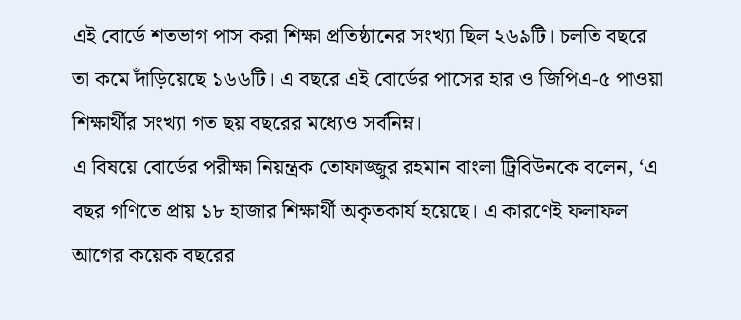এই বোর্ডে শতভাগ পাস করা শিক্ষা প্রতিষ্ঠানের সংখ্যা ছিল ২৬৯টি। চলতি বছরে তা কমে দাঁড়িয়েছে ১৬৬টি। এ বছরে এই বোর্ডের পাসের হার ও জিপিএ-৫ পাওয়া শিক্ষার্থীর সংখ্যা গত ছয় বছরের মধ্যেও সর্বনিম্ন।
এ বিষয়ে বোর্ডের পরীক্ষা নিয়ন্ত্রক তোফাজ্জুর রহমান বাংলা ট্রিবিউনকে বলেন, ‘এ বছর গণিতে প্রায় ১৮ হাজার শিক্ষার্থী অকৃতকার্য হয়েছে। এ কারণেই ফলাফল আগের কয়েক বছরের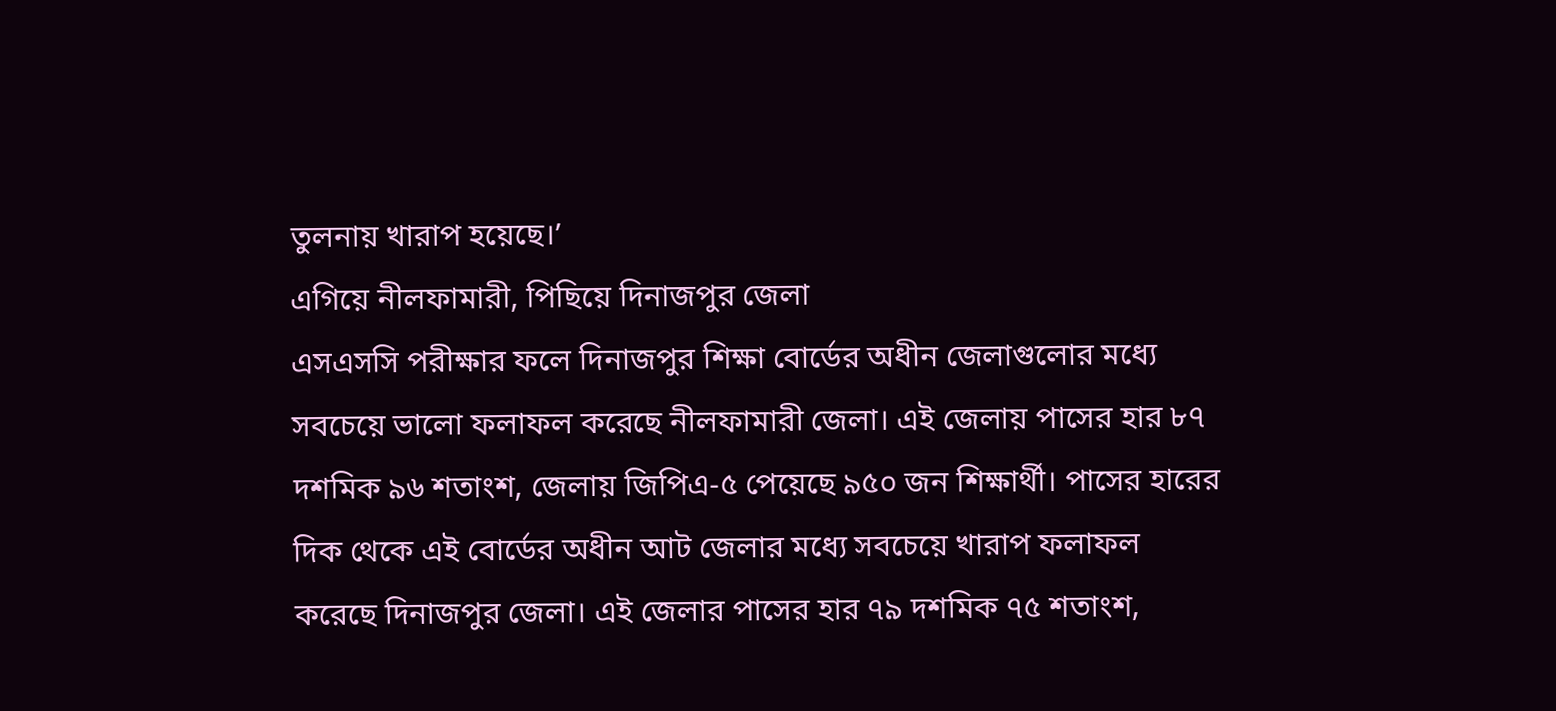তুলনায় খারাপ হয়েছে।’
এগিয়ে নীলফামারী, পিছিয়ে দিনাজপুর জেলা
এসএসসি পরীক্ষার ফলে দিনাজপুর শিক্ষা বোর্ডের অধীন জেলাগুলোর মধ্যে সবচেয়ে ভালো ফলাফল করেছে নীলফামারী জেলা। এই জেলায় পাসের হার ৮৭ দশমিক ৯৬ শতাংশ, জেলায় জিপিএ-৫ পেয়েছে ৯৫০ জন শিক্ষার্থী। পাসের হারের দিক থেকে এই বোর্ডের অধীন আট জেলার মধ্যে সবচেয়ে খারাপ ফলাফল করেছে দিনাজপুর জেলা। এই জেলার পাসের হার ৭৯ দশমিক ৭৫ শতাংশ,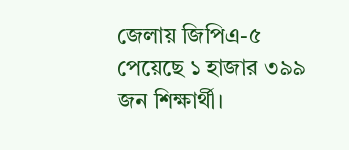জেলায় জিপিএ-৫ পেয়েছে ১ হাজার ৩৯৯ জন শিক্ষার্থী।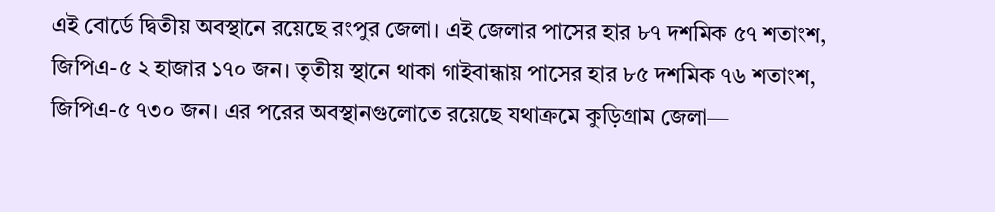এই বোর্ডে দ্বিতীয় অবস্থানে রয়েছে রংপুর জেলা। এই জেলার পাসের হার ৮৭ দশমিক ৫৭ শতাংশ, জিপিএ-৫ ২ হাজার ১৭০ জন। তৃতীয় স্থানে থাকা গাইবান্ধায় পাসের হার ৮৫ দশমিক ৭৬ শতাংশ, জিপিএ-৫ ৭৩০ জন। এর পরের অবস্থানগুলোতে রয়েছে যথাক্রমে কুড়িগ্রাম জেলা—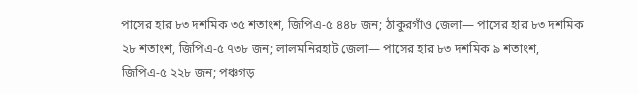পাসের হার ৮৩ দশমিক ৩৫ শতাংশ, জিপিএ-৫ ৪৪৮ জন; ঠাকুরগাঁও জেলা— পাসের হার ৮৩ দশমিক ২৮ শতাংশ, জিপিএ-৫ ৭৩৮ জন; লালমনিরহাট জেলা— পাসের হার ৮৩ দশমিক ৯ শতাংশ, জিপিএ-৫ ২২৮ জন; পঞ্চগড়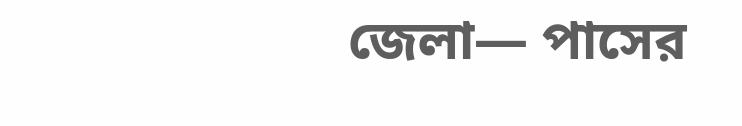জেলা— পাসের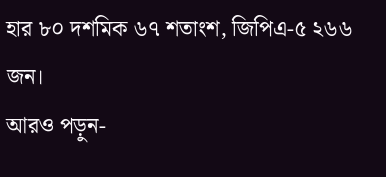হার ৮০ দশমিক ৬৭ শতাংশ, জিপিএ-৫ ২৬৬ জন।
আরও পড়ুন-